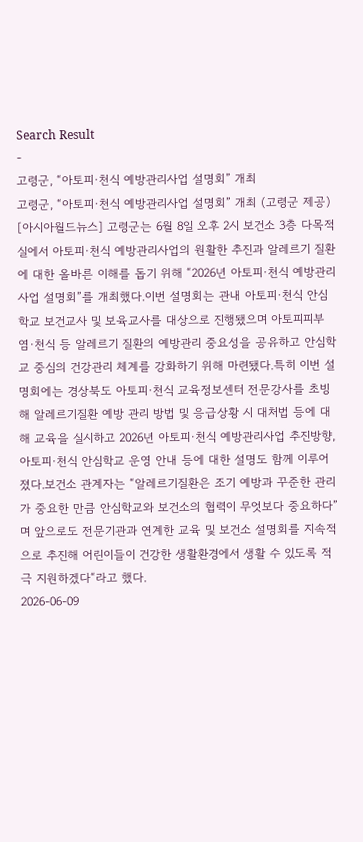Search Result
-
고령군, “아토피·천식 예방관리사업 설명회” 개최
고령군, “아토피·천식 예방관리사업 설명회” 개최 (고령군 제공)
[아시아월드뉴스] 고령군는 6월 8일 오후 2시 보건소 3층 다목적실에서 아토피·천식 예방관리사업의 원활한 추진과 알레르기 질환에 대한 올바른 이해를 돕기 위해 “2026년 아토피·천식 예방관리사업 설명회”를 개최했다.이번 설명회는 관내 아토피·천식 안심학교 보건교사 및 보육교사를 대상으로 진행됐으며 아토피피부염·천식 등 알레르기 질환의 예방관리 중요성을 공유하고 안심학교 중심의 건강관리 체계를 강화하기 위해 마련됐다.특히 이번 설명회에는 경상북도 아토피·천식 교육정보센터 전문강사를 초빙해 알레르기질환 예방 관리 방법 및 응급상황 시 대처법 등에 대해 교육을 실시하고 2026년 아토피·천식 예방관리사업 추진방향, 아토피·천식 안심학교 운영 안내 등에 대한 설명도 함께 이루어졌다.보건소 관계자는 “알레르기질환은 조기 예방과 꾸준한 관리가 중요한 만큼 안심학교와 보건소의 협력이 무엇보다 중요하다”며 앞으로도 전문기관과 연계한 교육 및 보건소 설명회를 지속적으로 추진해 어린이들이 건강한 생활환경에서 생활 수 있도록 적극 지원하겠다“라고 했다.
2026-06-09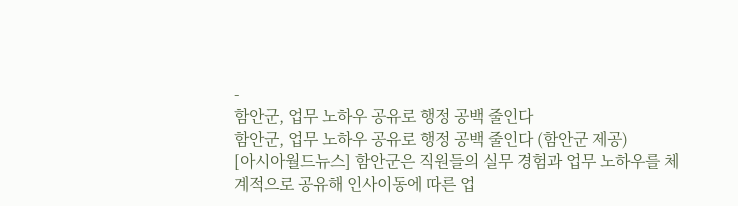-
함안군, 업무 노하우 공유로 행정 공백 줄인다
함안군, 업무 노하우 공유로 행정 공백 줄인다 (함안군 제공)
[아시아월드뉴스] 함안군은 직원들의 실무 경험과 업무 노하우를 체계적으로 공유해 인사이동에 따른 업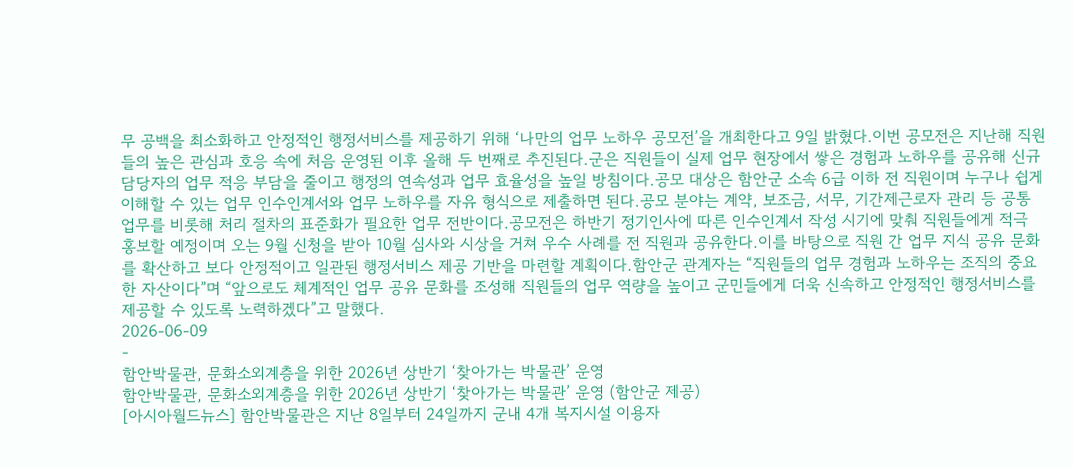무 공백을 최소화하고 안정적인 행정서비스를 제공하기 위해 ‘나만의 업무 노하우 공모전’을 개최한다고 9일 밝혔다.이번 공모전은 지난해 직원들의 높은 관심과 호응 속에 처음 운영된 이후 올해 두 번째로 추진된다.군은 직원들이 실제 업무 현장에서 쌓은 경험과 노하우를 공유해 신규 담당자의 업무 적응 부담을 줄이고 행정의 연속성과 업무 효율성을 높일 방침이다.공모 대상은 함안군 소속 6급 이하 전 직원이며 누구나 쉽게 이해할 수 있는 업무 인수인계서와 업무 노하우를 자유 형식으로 제출하면 된다.공모 분야는 계약, 보조금, 서무, 기간제근로자 관리 등 공통 업무를 비롯해 처리 절차의 표준화가 필요한 업무 전반이다.공모전은 하반기 정기인사에 따른 인수인계서 작성 시기에 맞춰 직원들에게 적극 홍보할 예정이며 오는 9월 신청을 받아 10월 심사와 시상을 거쳐 우수 사례를 전 직원과 공유한다.이를 바탕으로 직원 간 업무 지식 공유 문화를 확산하고 보다 안정적이고 일관된 행정서비스 제공 기반을 마련할 계획이다.함안군 관계자는 “직원들의 업무 경험과 노하우는 조직의 중요한 자산이다”며 “앞으로도 체계적인 업무 공유 문화를 조성해 직원들의 업무 역량을 높이고 군민들에게 더욱 신속하고 안정적인 행정서비스를 제공할 수 있도록 노력하겠다”고 말했다.
2026-06-09
-
함안박물관, 문화소외계층을 위한 2026년 상반기 ‘찾아가는 박물관’ 운영
함안박물관, 문화소외계층을 위한 2026년 상반기 ‘찾아가는 박물관’ 운영 (함안군 제공)
[아시아월드뉴스] 함안박물관은 지난 8일부터 24일까지 군내 4개 복지시설 이용자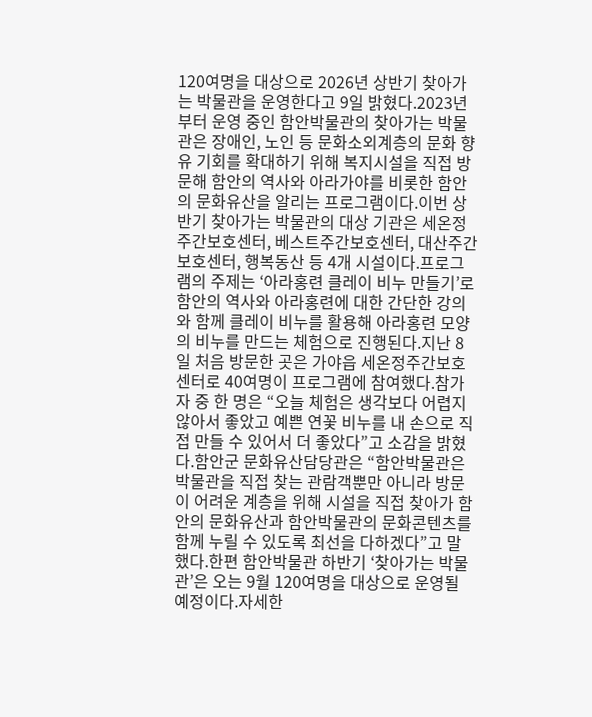120여명을 대상으로 2026년 상반기 찾아가는 박물관을 운영한다고 9일 밝혔다.2023년부터 운영 중인 함안박물관의 찾아가는 박물관은 장애인, 노인 등 문화소외계층의 문화 향유 기회를 확대하기 위해 복지시설을 직접 방문해 함안의 역사와 아라가야를 비롯한 함안의 문화유산을 알리는 프로그램이다.이번 상반기 찾아가는 박물관의 대상 기관은 세온정주간보호센터, 베스트주간보호센터, 대산주간보호센터, 행복동산 등 4개 시설이다.프로그램의 주제는 ‘아라홍련 클레이 비누 만들기’로 함안의 역사와 아라홍련에 대한 간단한 강의와 함께 클레이 비누를 활용해 아라홍련 모양의 비누를 만드는 체험으로 진행된다.지난 8일 처음 방문한 곳은 가야읍 세온정주간보호센터로 40여명이 프로그램에 참여했다.참가자 중 한 명은 “오늘 체험은 생각보다 어렵지 않아서 좋았고 예쁜 연꽃 비누를 내 손으로 직접 만들 수 있어서 더 좋았다”고 소감을 밝혔다.함안군 문화유산담당관은 “함안박물관은 박물관을 직접 찾는 관람객뿐만 아니라 방문이 어려운 계층을 위해 시설을 직접 찾아가 함안의 문화유산과 함안박물관의 문화콘텐츠를 함께 누릴 수 있도록 최선을 다하겠다”고 말했다.한편 함안박물관 하반기 ‘찾아가는 박물관’은 오는 9월 120여명을 대상으로 운영될 예정이다.자세한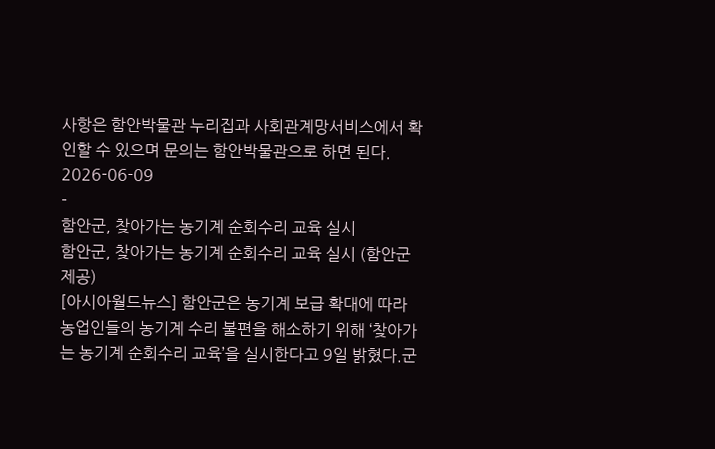사항은 함안박물관 누리집과 사회관계망서비스에서 확인할 수 있으며 문의는 함안박물관으로 하면 된다.
2026-06-09
-
함안군, 찾아가는 농기계 순회수리 교육 실시
함안군, 찾아가는 농기계 순회수리 교육 실시 (함안군 제공)
[아시아월드뉴스] 함안군은 농기계 보급 확대에 따라 농업인들의 농기계 수리 불편을 해소하기 위해 ‘찾아가는 농기계 순회수리 교육’을 실시한다고 9일 밝혔다.군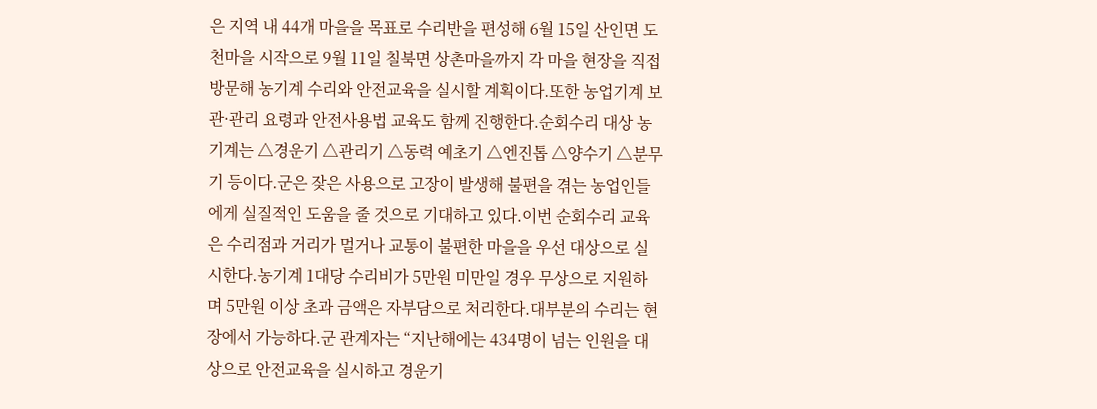은 지역 내 44개 마을을 목표로 수리반을 편성해 6월 15일 산인면 도천마을 시작으로 9월 11일 칠북면 상촌마을까지 각 마을 현장을 직접 방문해 농기계 수리와 안전교육을 실시할 계획이다.또한 농업기계 보관·관리 요령과 안전사용법 교육도 함께 진행한다.순회수리 대상 농기계는 △경운기 △관리기 △동력 예초기 △엔진톱 △양수기 △분무기 등이다.군은 잦은 사용으로 고장이 발생해 불편을 겪는 농업인들에게 실질적인 도움을 줄 것으로 기대하고 있다.이번 순회수리 교육은 수리점과 거리가 멀거나 교통이 불편한 마을을 우선 대상으로 실시한다.농기계 1대당 수리비가 5만원 미만일 경우 무상으로 지원하며 5만원 이상 초과 금액은 자부담으로 처리한다.대부분의 수리는 현장에서 가능하다.군 관계자는 “지난해에는 434명이 넘는 인원을 대상으로 안전교육을 실시하고 경운기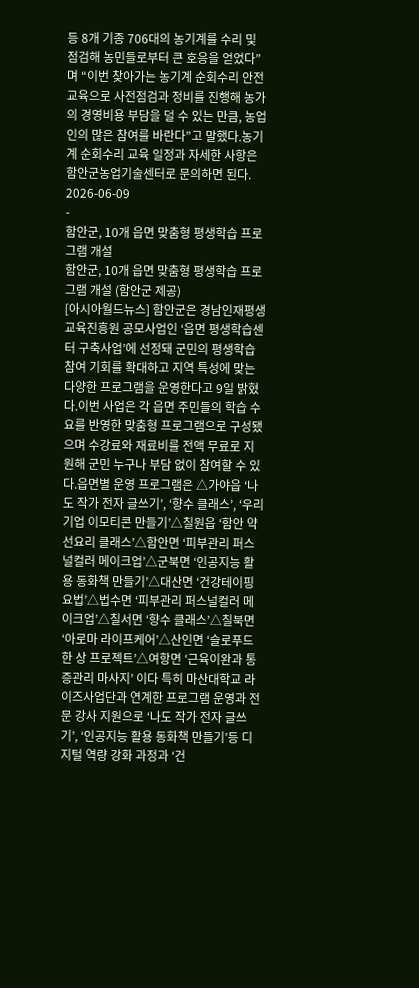등 8개 기종 706대의 농기계를 수리 및 점검해 농민들로부터 큰 호응을 얻었다”며 “이번 찾아가는 농기계 순회수리 안전교육으로 사전점검과 정비를 진행해 농가의 경영비용 부담을 덜 수 있는 만큼, 농업인의 많은 참여를 바란다”고 말했다.농기계 순회수리 교육 일정과 자세한 사항은 함안군농업기술센터로 문의하면 된다.
2026-06-09
-
함안군, 10개 읍면 맞춤형 평생학습 프로그램 개설
함안군, 10개 읍면 맞춤형 평생학습 프로그램 개설 (함안군 제공)
[아시아월드뉴스] 함안군은 경남인재평생교육진흥원 공모사업인 ‘읍면 평생학습센터 구축사업’에 선정돼 군민의 평생학습 참여 기회를 확대하고 지역 특성에 맞는 다양한 프로그램을 운영한다고 9일 밝혔다.이번 사업은 각 읍면 주민들의 학습 수요를 반영한 맞춤형 프로그램으로 구성됐으며 수강료와 재료비를 전액 무료로 지원해 군민 누구나 부담 없이 참여할 수 있다.읍면별 운영 프로그램은 △가야읍 ‘나도 작가 전자 글쓰기’, ‘향수 클래스’, ‘우리 기업 이모티콘 만들기’△칠원읍 ‘함안 약선요리 클래스’△함안면 ‘피부관리 퍼스널컬러 메이크업’△군북면 ‘인공지능 활용 동화책 만들기’△대산면 ‘건강테이핑 요법’△법수면 ‘피부관리 퍼스널컬러 메이크업’△칠서면 ‘향수 클래스’△칠북면 ‘아로마 라이프케어’△산인면 ‘슬로푸드 한 상 프로젝트’△여항면 ‘근육이완과 통증관리 마사지’ 이다 특히 마산대학교 라이즈사업단과 연계한 프로그램 운영과 전문 강사 지원으로 ‘나도 작가 전자 글쓰기’, ‘인공지능 활용 동화책 만들기’등 디지털 역량 강화 과정과 ‘건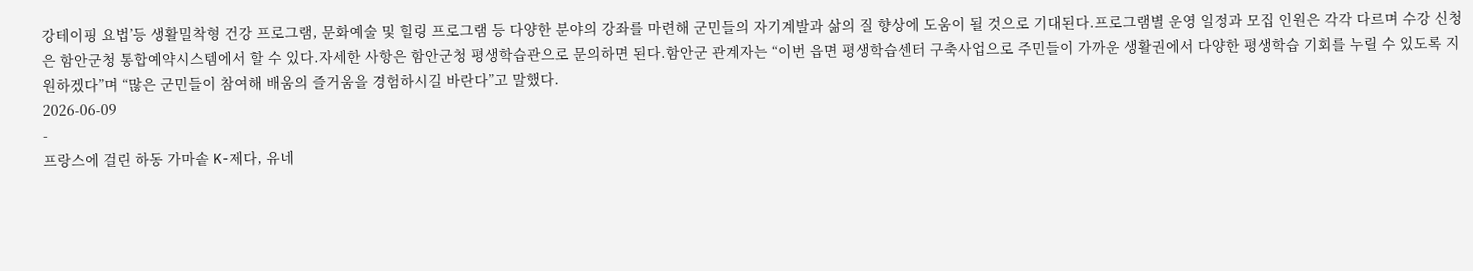강테이핑 요법’등 생활밀착형 건강 프로그램, 문화예술 및 힐링 프로그램 등 다양한 분야의 강좌를 마련해 군민들의 자기계발과 삶의 질 향상에 도움이 될 것으로 기대된다.프로그램별 운영 일정과 모집 인원은 각각 다르며 수강 신청은 함안군청 통합예약시스템에서 할 수 있다.자세한 사항은 함안군청 평생학습관으로 문의하면 된다.함안군 관계자는 “이번 읍면 평생학습센터 구축사업으로 주민들이 가까운 생활권에서 다양한 평생학습 기회를 누릴 수 있도록 지원하겠다”며 “많은 군민들이 참여해 배움의 즐거움을 경험하시길 바란다”고 말했다.
2026-06-09
-
프랑스에 걸린 하동 가마솥 K-제다, 유네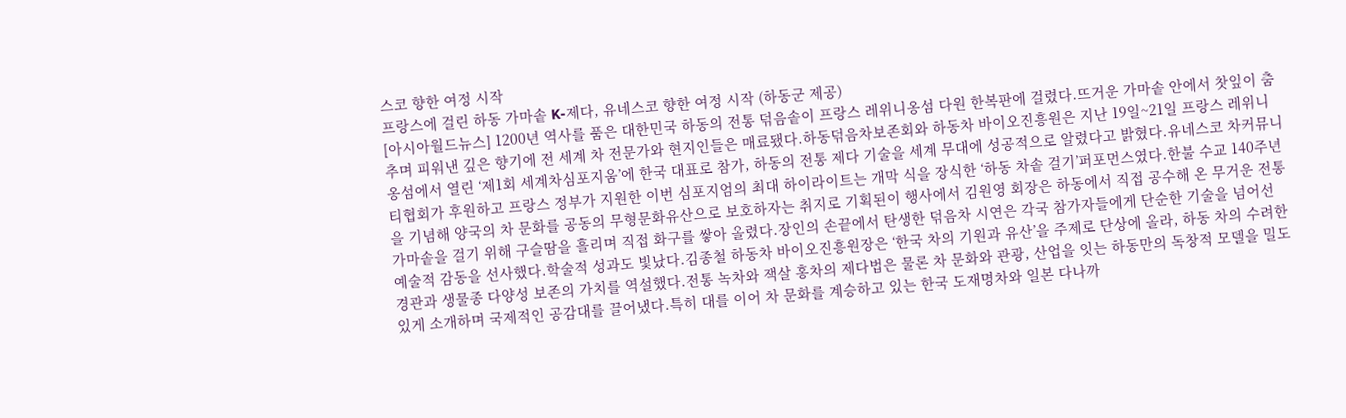스코 향한 여정 시작
프랑스에 걸린 하동 가마솥 K-제다, 유네스코 향한 여정 시작 (하동군 제공)
[아시아월드뉴스] 1200년 역사를 품은 대한민국 하동의 전통 덖음솥이 프랑스 레위니옹섬 다원 한복판에 걸렸다.뜨거운 가마솥 안에서 찻잎이 춤추며 피워낸 깊은 향기에 전 세계 차 전문가와 현지인들은 매료됐다.하동덖음차보존회와 하동차 바이오진흥원은 지난 19일~21일 프랑스 레위니옹섬에서 열린 ‘제1회 세계차심포지움’에 한국 대표로 참가, 하동의 전통 제다 기술을 세계 무대에 성공적으로 알렸다고 밝혔다.유네스코 차커뮤니티협회가 후원하고 프랑스 정부가 지원한 이번 심포지엄의 최대 하이라이트는 개막 식을 장식한 ‘하동 차솥 걸기’퍼포먼스였다.한불 수교 140주년을 기념해 양국의 차 문화를 공동의 무형문화유산으로 보호하자는 취지로 기획된이 행사에서 김원영 회장은 하동에서 직접 공수해 온 무거운 전통 가마솥을 걸기 위해 구슬땀을 흘리며 직접 화구를 쌓아 올렸다.장인의 손끝에서 탄생한 덖음차 시연은 각국 참가자들에게 단순한 기술을 넘어선 예술적 감동을 선사했다.학술적 성과도 빛났다.김종철 하동차 바이오진흥원장은 ‘한국 차의 기원과 유산’을 주제로 단상에 올라, 하동 차의 수려한 경관과 생물종 다양성 보존의 가치를 역설했다.전통 녹차와 잭살 홍차의 제다법은 물론 차 문화와 관광, 산업을 잇는 하동만의 독창적 모델을 밀도 있게 소개하며 국제적인 공감대를 끌어냈다.특히 대를 이어 차 문화를 계승하고 있는 한국 도재명차와 일본 다나까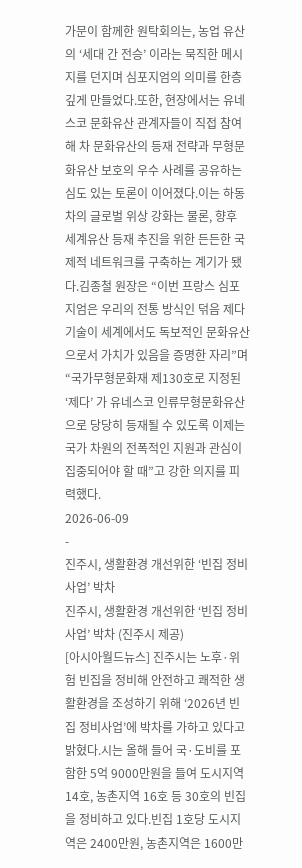가문이 함께한 원탁회의는, 농업 유산의 ‘세대 간 전승’ 이라는 묵직한 메시지를 던지며 심포지엄의 의미를 한층 깊게 만들었다.또한, 현장에서는 유네스코 문화유산 관계자들이 직접 참여해 차 문화유산의 등재 전략과 무형문화유산 보호의 우수 사례를 공유하는 심도 있는 토론이 이어졌다.이는 하동 차의 글로벌 위상 강화는 물론, 향후 세계유산 등재 추진을 위한 든든한 국제적 네트워크를 구축하는 계기가 됐다.김종철 원장은 “이번 프랑스 심포지엄은 우리의 전통 방식인 덖음 제다 기술이 세계에서도 독보적인 문화유산으로서 가치가 있음을 증명한 자리”며 “국가무형문화재 제130호로 지정된 ‘제다’ 가 유네스코 인류무형문화유산으로 당당히 등재될 수 있도록 이제는 국가 차원의 전폭적인 지원과 관심이 집중되어야 할 때”고 강한 의지를 피력했다.
2026-06-09
-
진주시, 생활환경 개선위한 ‘빈집 정비사업’ 박차
진주시, 생활환경 개선위한 ‘빈집 정비사업’ 박차 (진주시 제공)
[아시아월드뉴스] 진주시는 노후·위험 빈집을 정비해 안전하고 쾌적한 생활환경을 조성하기 위해 ‘2026년 빈집 정비사업’에 박차를 가하고 있다고 밝혔다.시는 올해 들어 국·도비를 포함한 5억 9000만원을 들여 도시지역 14호, 농촌지역 16호 등 30호의 빈집을 정비하고 있다.빈집 1호당 도시지역은 2400만원, 농촌지역은 1600만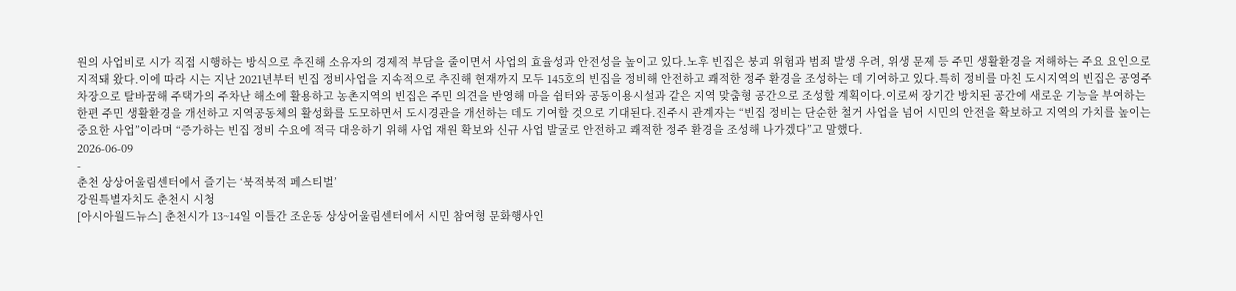원의 사업비로 시가 직접 시행하는 방식으로 추진해 소유자의 경제적 부담을 줄이면서 사업의 효율성과 안전성을 높이고 있다.노후 빈집은 붕괴 위험과 범죄 발생 우려, 위생 문제 등 주민 생활환경을 저해하는 주요 요인으로 지적돼 왔다.이에 따라 시는 지난 2021년부터 빈집 정비사업을 지속적으로 추진해 현재까지 모두 145호의 빈집을 정비해 안전하고 쾌적한 정주 환경을 조성하는 데 기여하고 있다.특히 정비를 마친 도시지역의 빈집은 공영주차장으로 탈바꿈해 주택가의 주차난 해소에 활용하고 농촌지역의 빈집은 주민 의견을 반영해 마을 쉼터와 공동이용시설과 같은 지역 맞춤형 공간으로 조성할 계획이다.이로써 장기간 방치된 공간에 새로운 기능을 부여하는 한편 주민 생활환경을 개선하고 지역공동체의 활성화를 도모하면서 도시경관을 개선하는 데도 기여할 것으로 기대된다.진주시 관계자는 “빈집 정비는 단순한 철거 사업을 넘어 시민의 안전을 확보하고 지역의 가치를 높이는 중요한 사업”이라며 “증가하는 빈집 정비 수요에 적극 대응하기 위해 사업 재원 확보와 신규 사업 발굴로 안전하고 쾌적한 정주 환경을 조성해 나가겠다”고 말했다.
2026-06-09
-
춘천 상상어울림센터에서 즐기는 ‘북적북적 페스티벌’
강원특별자치도 춘천시 시청
[아시아월드뉴스] 춘천시가 13~14일 이틀간 조운동 상상어울림센터에서 시민 참여형 문화행사인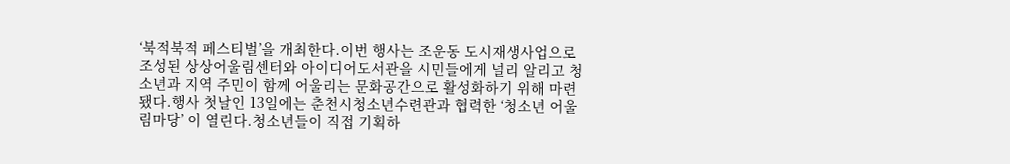‘북적북적 페스티벌’을 개최한다.이번 행사는 조운동 도시재생사업으로 조성된 상상어울림센터와 아이디어도서관을 시민들에게 널리 알리고 청소년과 지역 주민이 함께 어울리는 문화공간으로 활성화하기 위해 마련됐다.행사 첫날인 13일에는 춘천시청소년수련관과 협력한 ‘청소년 어울림마당’ 이 열린다.청소년들이 직접 기획하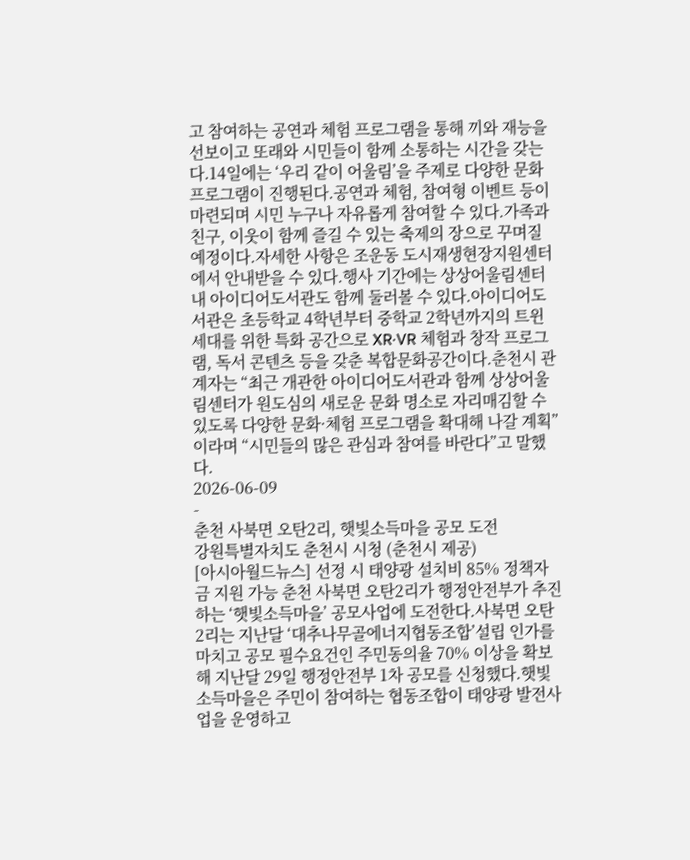고 참여하는 공연과 체험 프로그램을 통해 끼와 재능을 선보이고 또래와 시민들이 함께 소통하는 시간을 갖는다.14일에는 ‘우리 같이 어울림’을 주제로 다양한 문화 프로그램이 진행된다.공연과 체험, 참여형 이벤트 등이 마련되며 시민 누구나 자유롭게 참여할 수 있다.가족과 친구, 이웃이 함께 즐길 수 있는 축제의 장으로 꾸며질 예정이다.자세한 사항은 조운동 도시재생현장지원센터에서 안내받을 수 있다.행사 기간에는 상상어울림센터 내 아이디어도서관도 함께 둘러볼 수 있다.아이디어도서관은 초등학교 4학년부터 중학교 2학년까지의 트윈세대를 위한 특화 공간으로 XR·VR 체험과 창작 프로그램, 독서 콘텐츠 등을 갖춘 복합문화공간이다.춘천시 관계자는 “최근 개관한 아이디어도서관과 함께 상상어울림센터가 원도심의 새로운 문화 명소로 자리매김할 수 있도록 다양한 문화·체험 프로그램을 확대해 나갈 계획”이라며 “시민들의 많은 관심과 참여를 바란다”고 말했다.
2026-06-09
-
춘천 사북면 오탄2리, 햇빛소득마을 공모 도전
강원특별자치도 춘천시 시청 (춘천시 제공)
[아시아월드뉴스] 선정 시 태양광 설치비 85% 정책자금 지원 가능 춘천 사북면 오탄2리가 행정안전부가 추진하는 ‘햇빛소득마을’ 공모사업에 도전한다.사북면 오탄2리는 지난달 ‘대추나무골에너지협동조합’설립 인가를 마치고 공모 필수요건인 주민동의율 70% 이상을 확보해 지난달 29일 행정안전부 1차 공모를 신청했다.햇빛소득마을은 주민이 참여하는 협동조합이 태양광 발전사업을 운영하고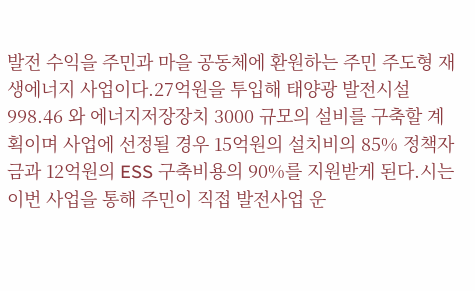발전 수익을 주민과 마을 공동체에 환원하는 주민 주도형 재생에너지 사업이다.27억원을 투입해 태양광 발전시설 998.46 와 에너지저장장치 3000 규모의 설비를 구축할 계획이며 사업에 선정될 경우 15억원의 설치비의 85% 정책자금과 12억원의 ESS 구축비용의 90%를 지원받게 된다.시는 이번 사업을 통해 주민이 직접 발전사업 운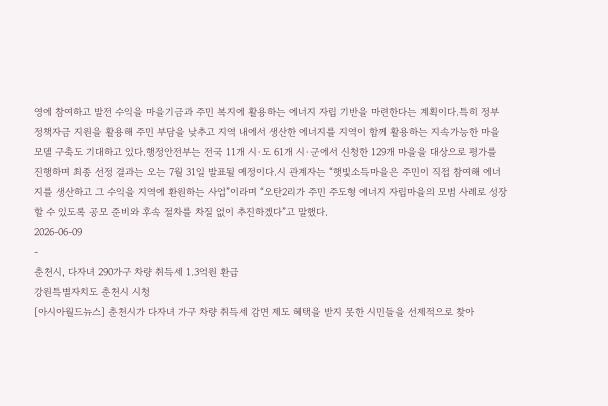영에 참여하고 발전 수익을 마을기금과 주민 복지에 활용하는 에너지 자립 기반을 마련한다는 계획이다.특히 정부 정책자금 지원을 활용해 주민 부담을 낮추고 지역 내에서 생산한 에너지를 지역이 함께 활용하는 지속가능한 마을 모델 구축도 기대하고 있다.행정안전부는 전국 11개 시·도 61개 시·군에서 신청한 129개 마을을 대상으로 평가를 진행하며 최종 선정 결과는 오는 7월 31일 발표될 예정이다.시 관계자는 “햇빛소득마을은 주민이 직접 참여해 에너지를 생산하고 그 수익을 지역에 환원하는 사업”이라며 “오탄2리가 주민 주도형 에너지 자립마을의 모범 사례로 성장할 수 있도록 공모 준비와 후속 절차를 차질 없이 추진하겠다”고 말했다.
2026-06-09
-
춘천시, 다자녀 290가구 차량 취득세 1.3억원 환급
강원특별자치도 춘천시 시청
[아시아월드뉴스] 춘천시가 다자녀 가구 차량 취득세 감면 제도 혜택을 받지 못한 시민들을 선제적으로 찾아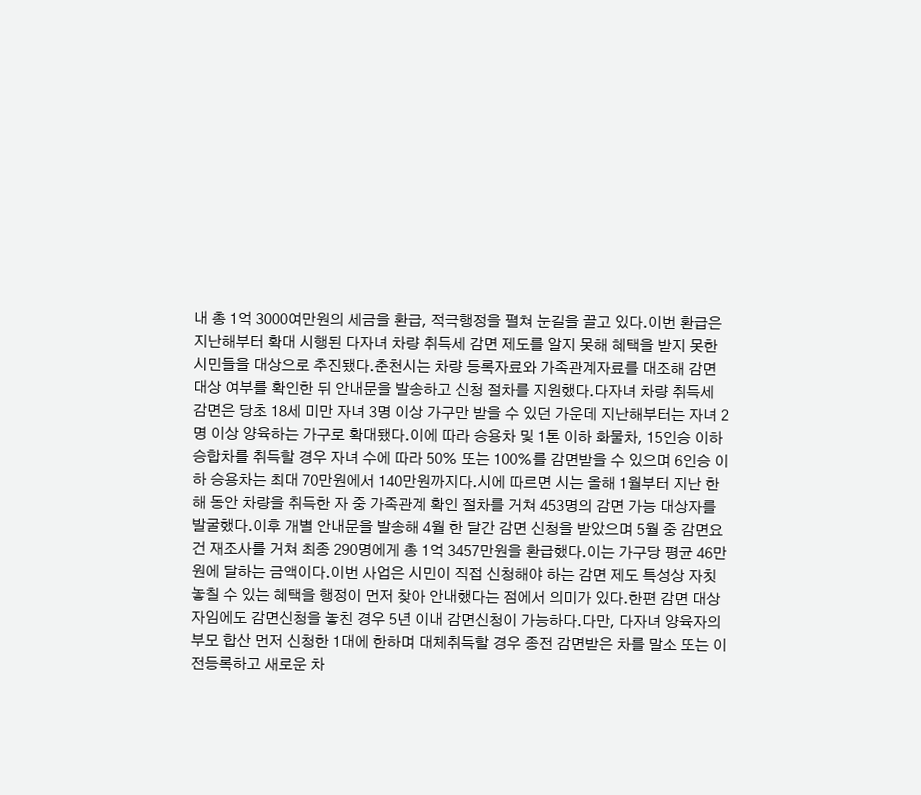내 총 1억 3000여만원의 세금을 환급, 적극행정을 펼쳐 눈길을 끌고 있다.이번 환급은 지난해부터 확대 시행된 다자녀 차량 취득세 감면 제도를 알지 못해 혜택을 받지 못한 시민들을 대상으로 추진됐다.춘천시는 차량 등록자료와 가족관계자료를 대조해 감면 대상 여부를 확인한 뒤 안내문을 발송하고 신청 절차를 지원했다.다자녀 차량 취득세 감면은 당초 18세 미만 자녀 3명 이상 가구만 받을 수 있던 가운데 지난해부터는 자녀 2명 이상 양육하는 가구로 확대됐다.이에 따라 승용차 및 1톤 이하 화물차, 15인승 이하 승합차를 취득할 경우 자녀 수에 따라 50% 또는 100%를 감면받을 수 있으며 6인승 이하 승용차는 최대 70만원에서 140만원까지다.시에 따르면 시는 올해 1월부터 지난 한 해 동안 차량을 취득한 자 중 가족관계 확인 절차를 거쳐 453명의 감면 가능 대상자를 발굴했다.이후 개별 안내문을 발송해 4월 한 달간 감면 신청을 받았으며 5월 중 감면요건 재조사를 거쳐 최종 290명에게 총 1억 3457만원을 환급했다.이는 가구당 평균 46만원에 달하는 금액이다.이번 사업은 시민이 직접 신청해야 하는 감면 제도 특성상 자칫 놓칠 수 있는 혜택을 행정이 먼저 찾아 안내했다는 점에서 의미가 있다.한편 감면 대상자임에도 감면신청을 놓친 경우 5년 이내 감면신청이 가능하다.다만, 다자녀 양육자의 부모 합산 먼저 신청한 1대에 한하며 대체취득할 경우 종전 감면받은 차를 말소 또는 이전등록하고 새로운 차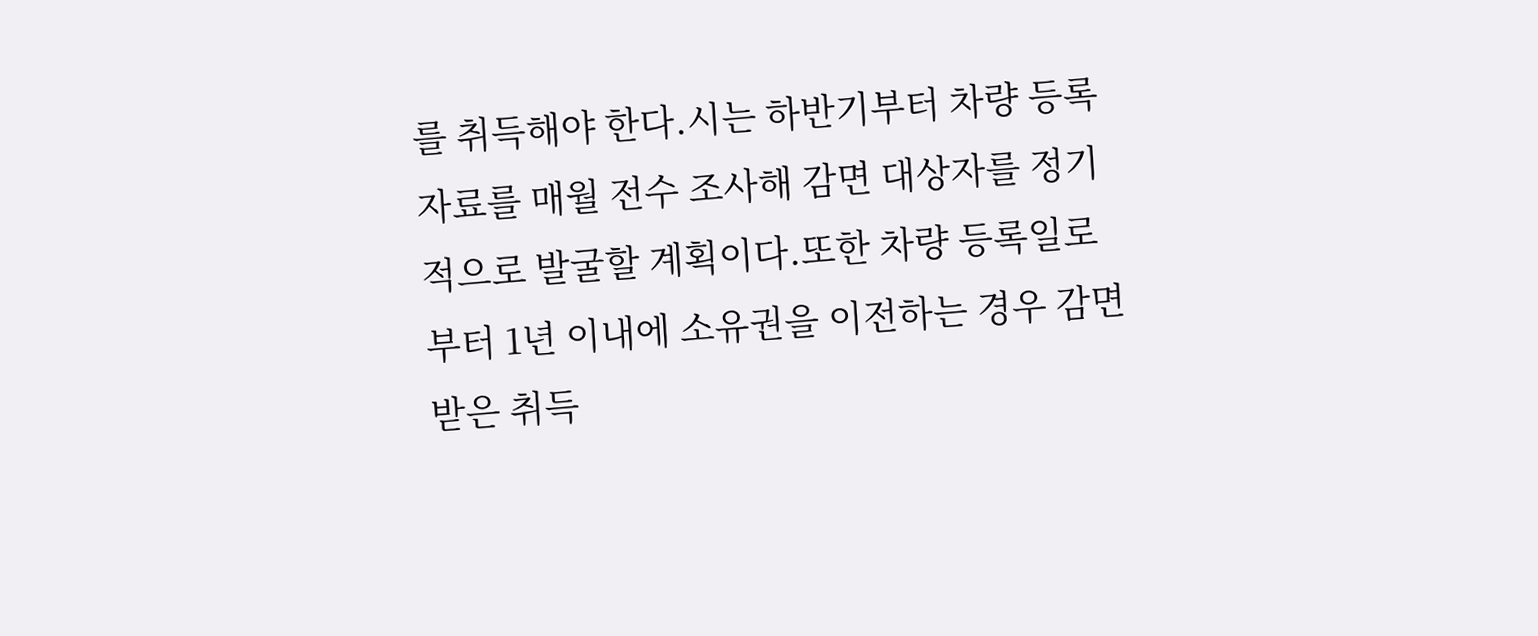를 취득해야 한다.시는 하반기부터 차량 등록자료를 매월 전수 조사해 감면 대상자를 정기적으로 발굴할 계획이다.또한 차량 등록일로부터 1년 이내에 소유권을 이전하는 경우 감면받은 취득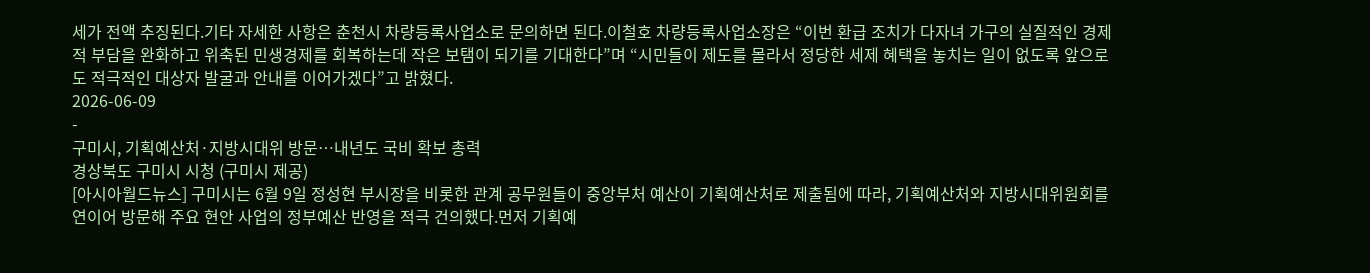세가 전액 추징된다.기타 자세한 사항은 춘천시 차량등록사업소로 문의하면 된다.이철호 차량등록사업소장은 “이번 환급 조치가 다자녀 가구의 실질적인 경제적 부담을 완화하고 위축된 민생경제를 회복하는데 작은 보탬이 되기를 기대한다”며 “시민들이 제도를 몰라서 정당한 세제 혜택을 놓치는 일이 없도록 앞으로도 적극적인 대상자 발굴과 안내를 이어가겠다”고 밝혔다.
2026-06-09
-
구미시, 기획예산처·지방시대위 방문…내년도 국비 확보 총력
경상북도 구미시 시청 (구미시 제공)
[아시아월드뉴스] 구미시는 6월 9일 정성현 부시장을 비롯한 관계 공무원들이 중앙부처 예산이 기획예산처로 제출됨에 따라, 기획예산처와 지방시대위원회를 연이어 방문해 주요 현안 사업의 정부예산 반영을 적극 건의했다.먼저 기획예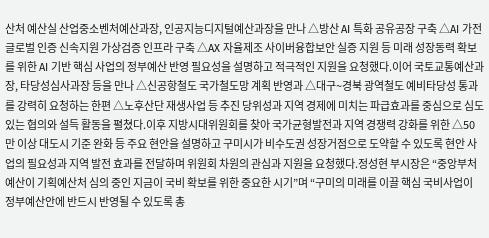산처 예산실 산업중소벤처예산과장, 인공지능디지털예산과장을 만나 △방산 AI 특화 공유공장 구축 △AI 가전 글로벌 인증 신속지원 가상검증 인프라 구축 △AX 자율제조 사이버융합보안 실증 지원 등 미래 성장동력 확보를 위한 AI 기반 핵심 사업의 정부예산 반영 필요성을 설명하고 적극적인 지원을 요청했다.이어 국토교통예산과장, 타당성심사과장 등을 만나 △신공항철도 국가철도망 계획 반영과 △대구~경북 광역철도 예비타당성 통과를 강력히 요청하는 한편 △노후산단 재생사업 등 추진 당위성과 지역 경제에 미치는 파급효과를 중심으로 심도 있는 협의와 설득 활동을 펼쳤다.이후 지방시대위원회를 찾아 국가균형발전과 지역 경쟁력 강화를 위한 △50만 이상 대도시 기준 완화 등 주요 현안을 설명하고 구미시가 비수도권 성장거점으로 도약할 수 있도록 현안 사업의 필요성과 지역 발전 효과를 전달하며 위원회 차원의 관심과 지원을 요청했다.정성현 부시장은 “중앙부처 예산이 기획예산처 심의 중인 지금이 국비 확보를 위한 중요한 시기”며 “구미의 미래를 이끌 핵심 국비사업이 정부예산안에 반드시 반영될 수 있도록 총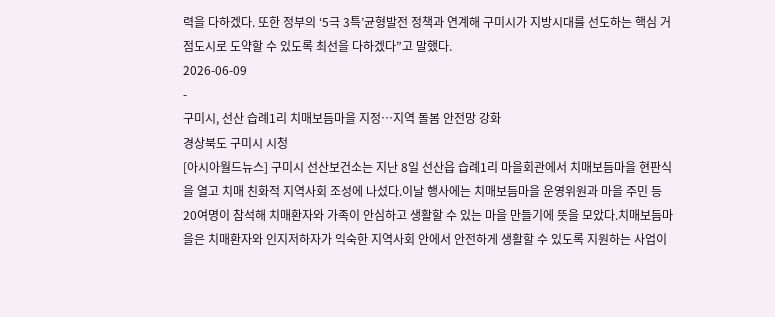력을 다하겠다. 또한 정부의 ‘5극 3특’균형발전 정책과 연계해 구미시가 지방시대를 선도하는 핵심 거점도시로 도약할 수 있도록 최선을 다하겠다”고 말했다.
2026-06-09
-
구미시, 선산 습례1리 치매보듬마을 지정…지역 돌봄 안전망 강화
경상북도 구미시 시청
[아시아월드뉴스] 구미시 선산보건소는 지난 8일 선산읍 습례1리 마을회관에서 치매보듬마을 현판식을 열고 치매 친화적 지역사회 조성에 나섰다.이날 행사에는 치매보듬마을 운영위원과 마을 주민 등 20여명이 참석해 치매환자와 가족이 안심하고 생활할 수 있는 마을 만들기에 뜻을 모았다.치매보듬마을은 치매환자와 인지저하자가 익숙한 지역사회 안에서 안전하게 생활할 수 있도록 지원하는 사업이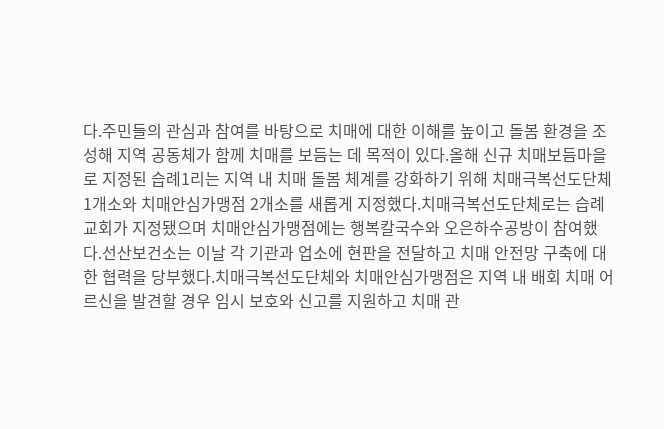다.주민들의 관심과 참여를 바탕으로 치매에 대한 이해를 높이고 돌봄 환경을 조성해 지역 공동체가 함께 치매를 보듬는 데 목적이 있다.올해 신규 치매보듬마을로 지정된 습례1리는 지역 내 치매 돌봄 체계를 강화하기 위해 치매극복선도단체 1개소와 치매안심가맹점 2개소를 새롭게 지정했다.치매극복선도단체로는 습례교회가 지정됐으며 치매안심가맹점에는 행복칼국수와 오은하수공방이 참여했다.선산보건소는 이날 각 기관과 업소에 현판을 전달하고 치매 안전망 구축에 대한 협력을 당부했다.치매극복선도단체와 치매안심가맹점은 지역 내 배회 치매 어르신을 발견할 경우 임시 보호와 신고를 지원하고 치매 관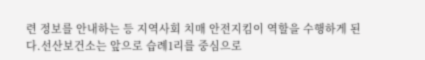련 정보를 안내하는 등 지역사회 치매 안전지킴이 역할을 수행하게 된다.선산보건소는 앞으로 습례1리를 중심으로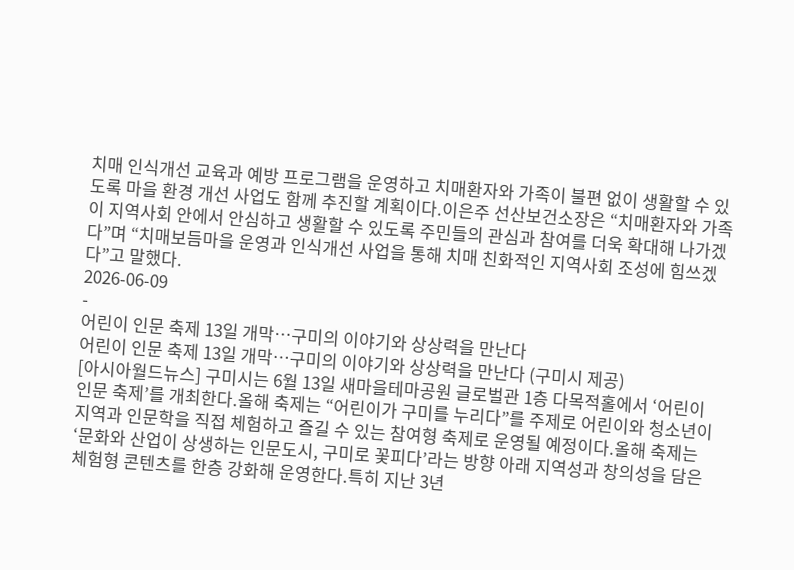치매 인식개선 교육과 예방 프로그램을 운영하고 치매환자와 가족이 불편 없이 생활할 수 있도록 마을 환경 개선 사업도 함께 추진할 계획이다.이은주 선산보건소장은 “치매환자와 가족이 지역사회 안에서 안심하고 생활할 수 있도록 주민들의 관심과 참여를 더욱 확대해 나가겠다”며 “치매보듬마을 운영과 인식개선 사업을 통해 치매 친화적인 지역사회 조성에 힘쓰겠다”고 말했다.
2026-06-09
-
어린이 인문 축제 13일 개막…구미의 이야기와 상상력을 만난다
어린이 인문 축제 13일 개막…구미의 이야기와 상상력을 만난다 (구미시 제공)
[아시아월드뉴스] 구미시는 6월 13일 새마을테마공원 글로벌관 1층 다목적홀에서 ‘어린이 인문 축제’를 개최한다.올해 축제는 “어린이가 구미를 누리다”를 주제로 어린이와 청소년이 지역과 인문학을 직접 체험하고 즐길 수 있는 참여형 축제로 운영될 예정이다.올해 축제는 ‘문화와 산업이 상생하는 인문도시, 구미로 꽃피다’라는 방향 아래 지역성과 창의성을 담은 체험형 콘텐츠를 한층 강화해 운영한다.특히 지난 3년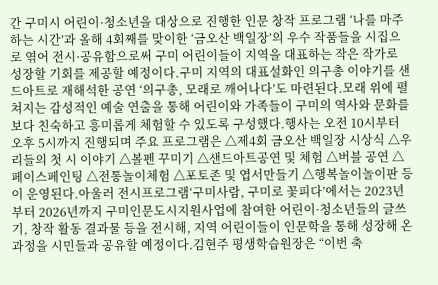간 구미시 어린이·청소년을 대상으로 진행한 인문 창작 프로그램 ‘나를 마주하는 시간’과 올해 4회째를 맞이한 ‘금오산 백일장’의 우수 작품들을 시집으로 엮어 전시·공유함으로써 구미 어린이들이 지역을 대표하는 작은 작가로 성장할 기회를 제공할 예정이다.구미 지역의 대표설화인 의구총 이야기를 샌드아트로 재해석한 공연 ‘의구총, 모래로 깨어나다’도 마련된다.모래 위에 펼쳐지는 감성적인 예술 연출을 통해 어린이와 가족들이 구미의 역사와 문화를 보다 친숙하고 흥미롭게 체험할 수 있도록 구성했다.행사는 오전 10시부터 오후 5시까지 진행되며 주요 프로그램은 △제4회 금오산 백일장 시상식 △우리들의 첫 시 이야기 △볼펜 꾸미기 △샌드아트공연 및 체험 △버블 공연 △페이스페인팅 △전통놀이체험 △포토존 및 엽서만들기 △행복놀이놀이판 등이 운영된다.아울러 전시프로그램‘구미사람, 구미로 꽃피다’에서는 2023년부터 2026년까지 구미인문도시지원사업에 참여한 어린이·청소년들의 글쓰기, 창작 활동 결과물 등을 전시해, 지역 어린이들이 인문학을 통해 성장해 온 과정을 시민들과 공유할 예정이다.김현주 평생학습원장은 “이번 축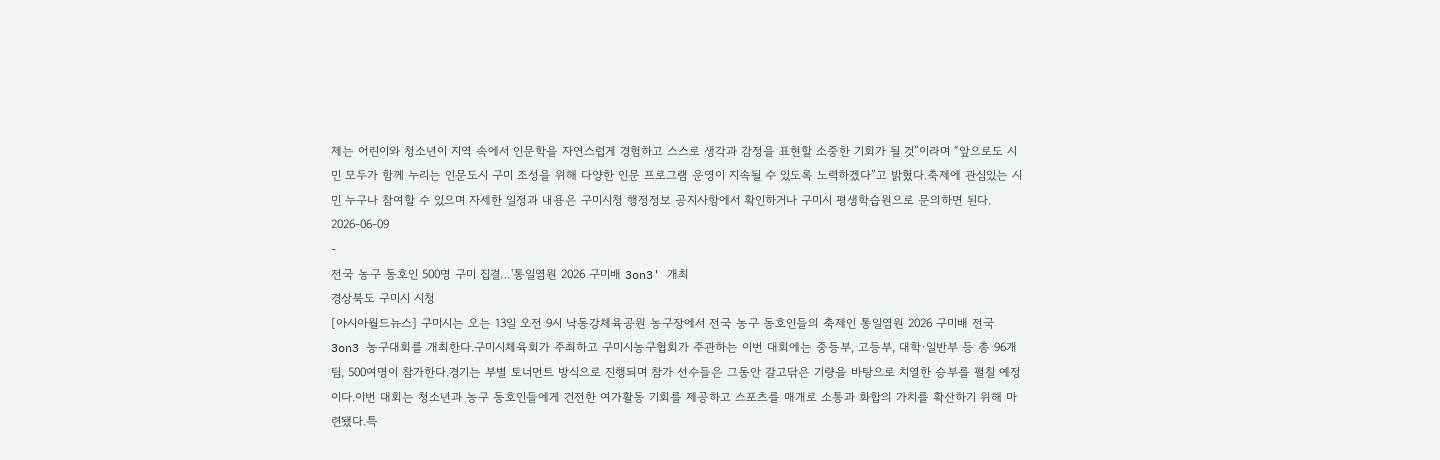제는 어린이와 청소년이 지역 속에서 인문학을 자연스럽게 경험하고 스스로 생각과 감정을 표현할 소중한 기회가 될 것”이라며 “앞으로도 시민 모두가 함께 누리는 인문도시 구미 조성을 위해 다양한 인문 프로그램 운영이 지속될 수 있도록 노력하겠다”고 밝혔다.축제에 관심있는 시민 누구나 참여할 수 있으며 자세한 일정과 내용은 구미시청 행정정보 공지사항에서 확인하거나 구미시 평생학습원으로 문의하면 된다.
2026-06-09
-
전국 농구 동호인 500명 구미 집결…'통일염원 2026 구미배 3on3' 개최
경상북도 구미시 시청
[아시아월드뉴스] 구미시는 오는 13일 오전 9시 낙동강체육공원 농구장에서 전국 농구 동호인들의 축제인 통일염원 2026 구미배 전국 3on3 농구대회를 개최한다.구미시체육회가 주최하고 구미시농구협회가 주관하는 이번 대회에는 중등부, 고등부, 대학·일반부 등 총 96개 팀, 500여명이 참가한다.경기는 부별 토너먼트 방식으로 진행되며 참가 선수들은 그동안 갈고닦은 기량을 바탕으로 치열한 승부를 펼칠 예정이다.이번 대회는 청소년과 농구 동호인들에게 건전한 여가활동 기회를 제공하고 스포츠를 매개로 소통과 화합의 가치를 확산하기 위해 마련됐다.특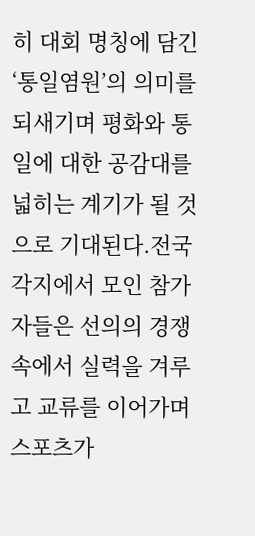히 대회 명칭에 담긴 ‘통일염원’의 의미를 되새기며 평화와 통일에 대한 공감대를 넓히는 계기가 될 것으로 기대된다.전국 각지에서 모인 참가자들은 선의의 경쟁 속에서 실력을 겨루고 교류를 이어가며 스포츠가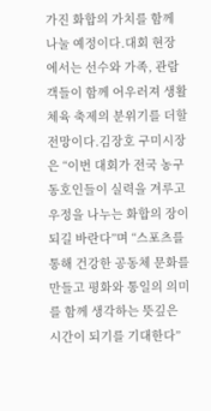가진 화합의 가치를 함께 나눌 예정이다.대회 현장에서는 선수와 가족, 관람객들이 함께 어우러져 생활체육 축제의 분위기를 더할 전망이다.김장호 구미시장은 “이번 대회가 전국 농구 동호인들이 실력을 겨루고 우정을 나누는 화합의 장이 되길 바란다”며 “스포츠를 통해 건강한 공동체 문화를 만들고 평화와 통일의 의미를 함께 생각하는 뜻깊은 시간이 되기를 기대한다”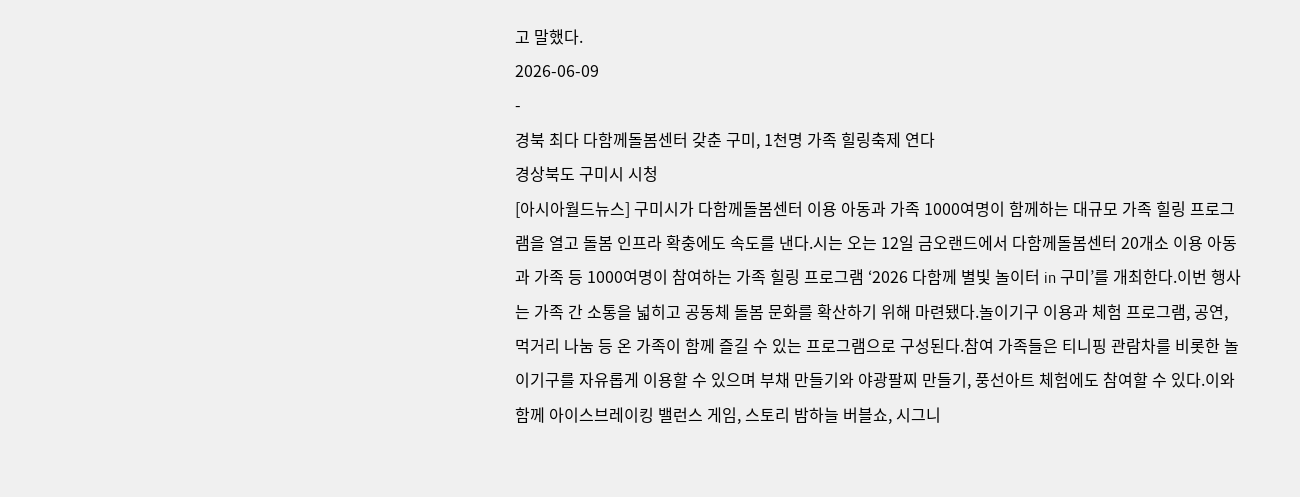고 말했다.
2026-06-09
-
경북 최다 다함께돌봄센터 갖춘 구미, 1천명 가족 힐링축제 연다
경상북도 구미시 시청
[아시아월드뉴스] 구미시가 다함께돌봄센터 이용 아동과 가족 1000여명이 함께하는 대규모 가족 힐링 프로그램을 열고 돌봄 인프라 확충에도 속도를 낸다.시는 오는 12일 금오랜드에서 다함께돌봄센터 20개소 이용 아동과 가족 등 1000여명이 참여하는 가족 힐링 프로그램 ‘2026 다함께 별빛 놀이터 in 구미’를 개최한다.이번 행사는 가족 간 소통을 넓히고 공동체 돌봄 문화를 확산하기 위해 마련됐다.놀이기구 이용과 체험 프로그램, 공연, 먹거리 나눔 등 온 가족이 함께 즐길 수 있는 프로그램으로 구성된다.참여 가족들은 티니핑 관람차를 비롯한 놀이기구를 자유롭게 이용할 수 있으며 부채 만들기와 야광팔찌 만들기, 풍선아트 체험에도 참여할 수 있다.이와 함께 아이스브레이킹 밸런스 게임, 스토리 밤하늘 버블쇼, 시그니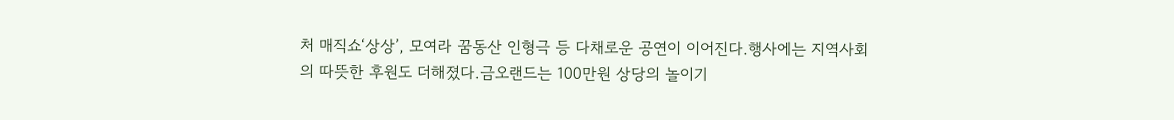처 매직쇼‘상상’, 모여라 꿈동산 인형극 등 다채로운 공연이 이어진다.행사에는 지역사회의 따뜻한 후원도 더해졌다.금오랜드는 100만원 상당의 놀이기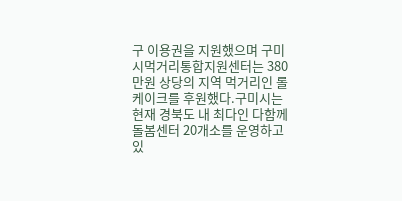구 이용권을 지원했으며 구미시먹거리통합지원센터는 380만원 상당의 지역 먹거리인 롤케이크를 후원했다.구미시는 현재 경북도 내 최다인 다함께돌봄센터 20개소를 운영하고 있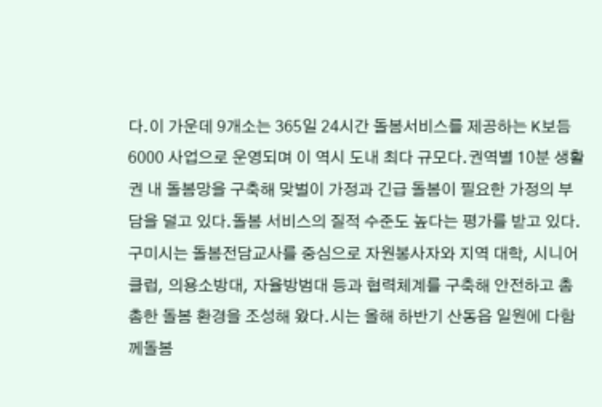다.이 가운데 9개소는 365일 24시간 돌봄서비스를 제공하는 K보듬 6000 사업으로 운영되며 이 역시 도내 최다 규모다.권역별 10분 생활권 내 돌봄망을 구축해 맞벌이 가정과 긴급 돌봄이 필요한 가정의 부담을 덜고 있다.돌봄 서비스의 질적 수준도 높다는 평가를 받고 있다.구미시는 돌봄전담교사를 중심으로 자원봉사자와 지역 대학, 시니어클럽, 의용소방대, 자율방범대 등과 협력체계를 구축해 안전하고 촘촘한 돌봄 환경을 조성해 왔다.시는 올해 하반기 산동읍 일원에 다함께돌봄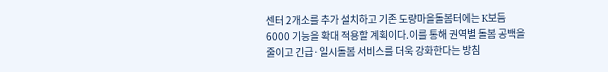센터 2개소를 추가 설치하고 기존 도량마을돌봄터에는 K보듬 6000 기능을 확대 적용할 계획이다.이를 통해 권역별 돌봄 공백을 줄이고 긴급·일시돌봄 서비스를 더욱 강화한다는 방침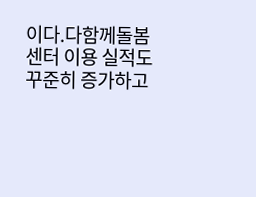이다.다함께돌봄센터 이용 실적도 꾸준히 증가하고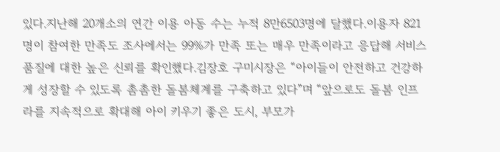있다.지난해 20개소의 연간 이용 아동 수는 누적 8만6503명에 달했다.이용자 821명이 참여한 만족도 조사에서는 99%가 만족 또는 매우 만족이라고 응답해 서비스 품질에 대한 높은 신뢰를 확인했다.김장호 구미시장은 “아이들이 안전하고 건강하게 성장할 수 있도록 촘촘한 돌봄체계를 구축하고 있다”며 “앞으로도 돌봄 인프라를 지속적으로 확대해 아이 키우기 좋은 도시, 부모가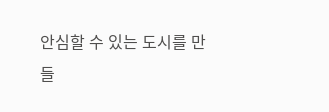안심할 수 있는 도시를 만들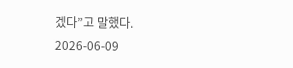겠다”고 말했다.
2026-06-09